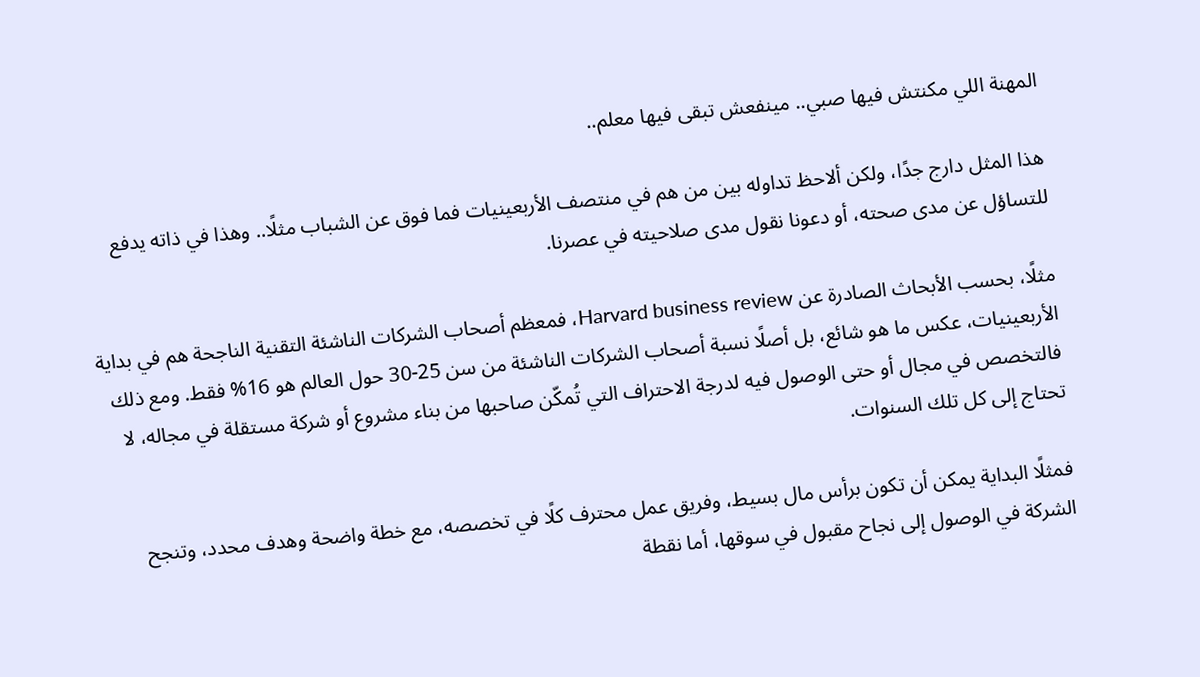المهنة اللي مكنتش فيها صبي.. مينفعش تبقى فيها معلم..

هذا المثل دارج جدًا، ولكن ألاحظ تداوله بين من هم في منتصف الأربعينيات فما فوق عن الشباب مثلًا.. وهذا في ذاته يدفع للتساؤل عن مدى صحته، أو دعونا نقول مدى صلاحيته في عصرنا.

مثلًا، بحسب الأبحاث الصادرة عن Harvard business review، فمعظم أصحاب الشركات الناشئة التقنية الناجحة هم في بداية الأربعينيات، عكس ما هو شائع، بل أصلًا نسبة أصحاب الشركات الناشئة من سن 25-30 حول العالم هو 16% فقط. ومع ذلك فالتخصص في مجال أو حتى الوصول فيه لدرجة الاحتراف التي تُمكّن صاحبها من بناء مشروع أو شركة مستقلة في مجاله، لا تحتاج إلى كل تلك السنوات.

فمثلًا البداية يمكن أن تكون برأس مال بسيط، وفريق عمل محترف كلًا في تخصصه، مع خطة واضحة وهدف محدد، وتنجح الشركة في الوصول إلى نجاح مقبول في سوقها، أما نقطة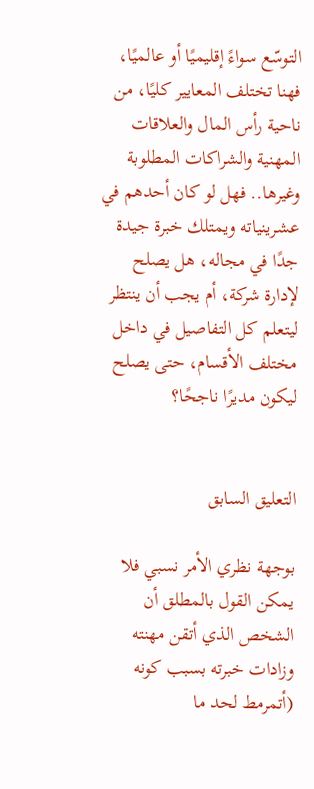التوسّع سواءً إقليميًا أو عالميًا، فهنا تختلف المعايير كليًا، من ناحية رأس المال والعلاقات المهنية والشراكات المطلوبة وغيرها.. فهل لو كان أحدهم في عشرينياته ويمتلك خبرة جيدة جدًا في مجاله، هل يصلح لإدارة شركة، أم يجب أن ينتظر ليتعلم كل التفاصيل في داخل مختلف الأقسام، حتى يصلح ليكون مديرًا ناجحًا؟


التعليق السابق

بوجهة نظري الأمر نسبي فلا يمكن القول بالمطلق أن الشخص الذي أتقن مهنته وزادات خبرته بسبب كونه (أتمرمط لحد ما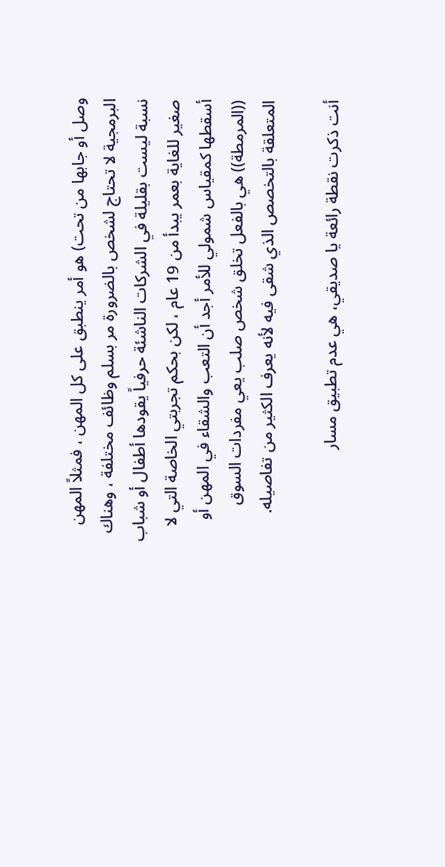وصل أو جابها من تحت) هو أمر ينطبق على كل المهن ، فمثلاً المهن البرمجية لا تحتاج لشخص بالضرورة مر بسلم وظائف مختلفة ، وهناك نسبة ليست بقليلة في الشركات الناشئة حرفياً يقودها أطفال أو شباب صغير للغاية بعمر يبدأ من 19 عام ، لكن بحكم تجربتي الخاصة التي لا أسقطها كمقياس شمولي للأمر أجد أن التعب والشقاء في المهن أو ((المرمطة)) هي بالفعل تخلق شخص صلب يعي مفردات السوق المتعلقة بالتخصص الذي شقى فيه لأنه يعرف الكثير من تفاصيله.

أنت ذكرت نقطة رائعة يا صديقي، هي عدم تطبيق مسار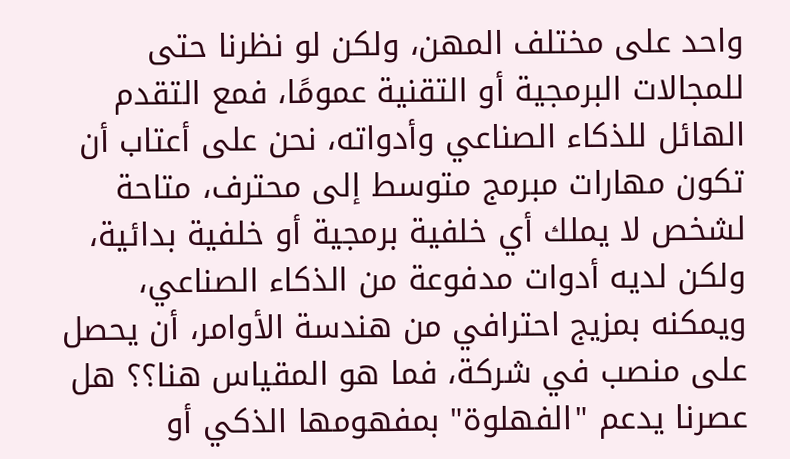واحد على مختلف المهن، ولكن لو نظرنا حتى للمجالات البرمجية أو التقنية عمومًا، فمع التقدم الهائل للذكاء الصناعي وأدواته، نحن على أعتاب أن تكون مهارات مبرمج متوسط إلى محترف، متاحة لشخص لا يملك أي خلفية برمجية أو خلفية بدائية، ولكن لديه أدوات مدفوعة من الذكاء الصناعي، ويمكنه بمزيج احترافي من هندسة الأوامر، أن يحصل على منصب في شركة، فما هو المقياس هنا؟؟ هل عصرنا يدعم "الفهلوة" بمفهومها الذكي أو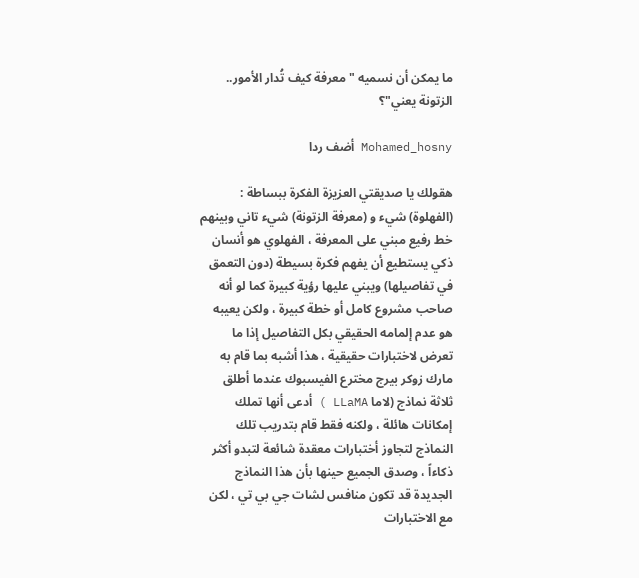ما يمكن أن نسميه "معرفة كيف تُدار الأمور.. الزتونة يعني"؟

Mohamed_hosny أضف ردا

هقولك يا صديقتي العزيزة الفكرة ببساطة : (الفهلوة) شيء و (معرفة الزتونة) شيء تاني وبينهم خط رفيع مبني على المعرفة ، الفهلوي هو أنسان ذكي يستطيع أن يفهم فكرة بسيطة (دون التعمق في تفاصيلها) ويبني عليها رؤية كبيرة كما لو أنه صاحب مشروع كامل أو خطة كبيرة ، ولكن يعيبه هو عدم إلمامه الحقيقي بكل التفاصيل إذا ما تعرض لاختبارات حقيقية ، هذا أشبه بما قام به مارك زوكر بيرج مخترع الفيسبوك عندما أطلق ثلاثة نماذج (لاما LLaMA ) أدعى أنها تملك إمكانات هائلة ، ولكنه فقط قام بتدريب تلك النماذج لتجاوز أختبارات معقدة شائعة لتبدو أكثر ذكاءاً ، وصدق الجميع حينها بأن هذا النماذج الجديدة قد تكون منافس لشات جي بي تي ، لكن مع الاختبارات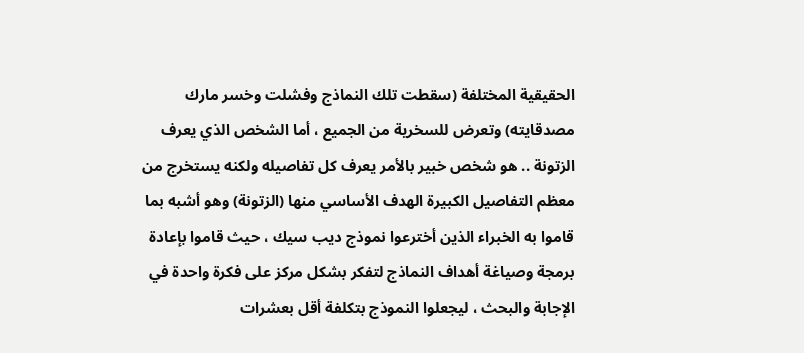الحقيقية المختلفة (سقطت تلك النماذج وفشلت وخسر مارك مصدقايته) وتعرض للسخرية من الجميع ، أما الشخص الذي يعرف الزتونة .. هو شخص خبير بالأمر يعرف كل تفاصيله ولكنه يستخرج من معظم التفاصيل الكبيرة الهدف الأساسي منها (الزتونة) وهو أشبه بما قاموا به الخبراء الذين أخترعوا نموذج ديب سيك ، حيث قاموا بإعادة برمجة وصياغة أهداف النماذج لتفكر بشكل مركز على فكرة واحدة في الإجابة والبحث ، ليجعلوا النموذج بتكلفة أقل بعشرات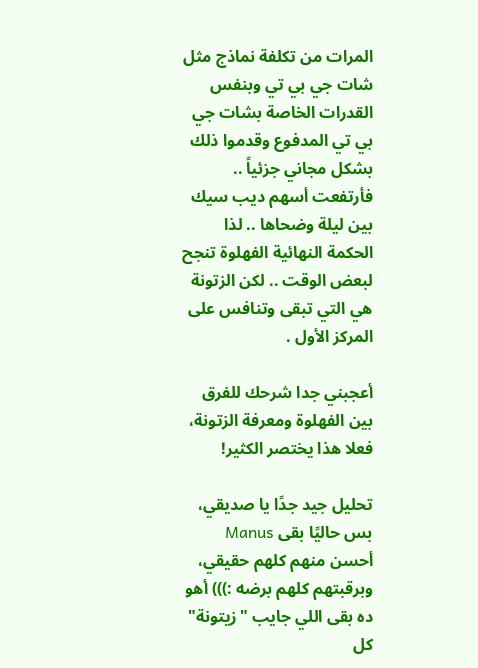المرات من تكلفة نماذج مثل شات جي بي تي وبنفس القدرات الخاصة بشات جي بي تي المدفوع وقدموا ذلك بشكل مجاني جزئياً .. فأرتفعت أسهم ديب سيك بين ليلة وضحاها .. لذا الحكمة النهائية الفهلوة تنجح لبعض الوقت .. لكن الزتونة هي التي تبقى وتنافس على المركز الأول .

أعجبني جدا شرحك للفرق بين الفهلوة ومعرفة الزتونة، فعلا هذا يختصر الكثير!

تحليل جيد جدًا يا صديقي، بس حاليًا بقى Manus أحسن منهم كلهم حقيقي، وبرقبتهم كلهم برضه :))) أهو ده بقى اللي جايب "زيتونة" كل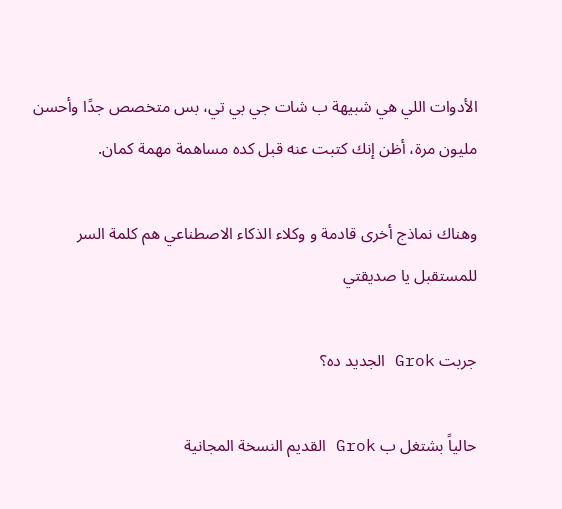الأدوات اللي هي شبيهة ب شات جي بي تي، بس متخصص جدًا وأحسن مليون مرة، أظن إنك كتبت عنه قبل كده مساهمة مهمة كمان.

وهناك نماذج أخرى قادمة و وكلاء الذكاء الاصطناعي هم كلمة السر للمستقبل يا صديقتي

جربت Grok الجديد ده؟

حالياً بشتغل ب Grok القديم النسخة المجانية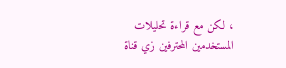، لكن مع قراءة تحليلات المستخدمين المحترفين زي قناة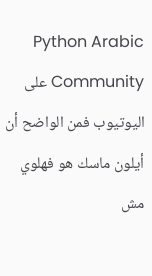Python Arabic Community على اليوتيوب فمن الواضح أن أيلون ماسك هو فهلوي مش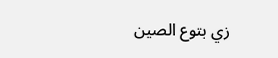زي بتوع الصين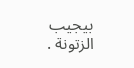بيجيب الزتونة .